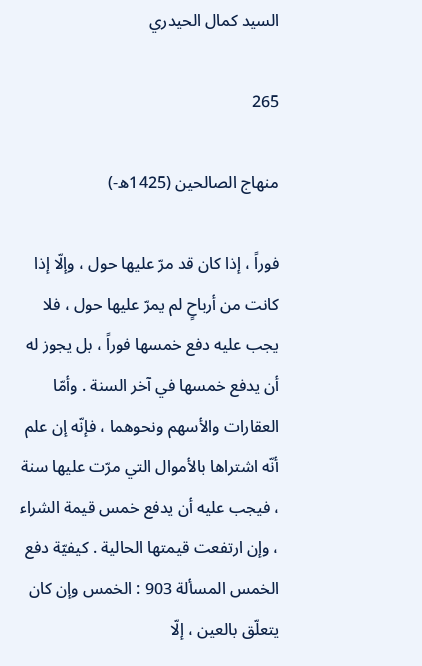السيد كمال الحيدري

265

منهاج الصالحين (1425ه-)

فوراً ، إذا كان قد مرّ عليها حول ، وإلّا إذا كانت من أرباحٍ لم يمرّ عليها حول ، فلا يجب عليه دفع خمسها فوراً ، بل يجوز له أن يدفع خمسها في آخر السنة . وأمّا العقارات والأسهم ونحوهما ، فإنّه إن علم أنّه اشتراها بالأموال التي مرّت عليها سنة ، فيجب عليه أن يدفع خمس قيمة الشراء ، وإن ارتفعت قيمتها الحالية . كيفيّة دفع الخمس المسألة 903 : الخمس وإن كان يتعلّق بالعين ، إلّا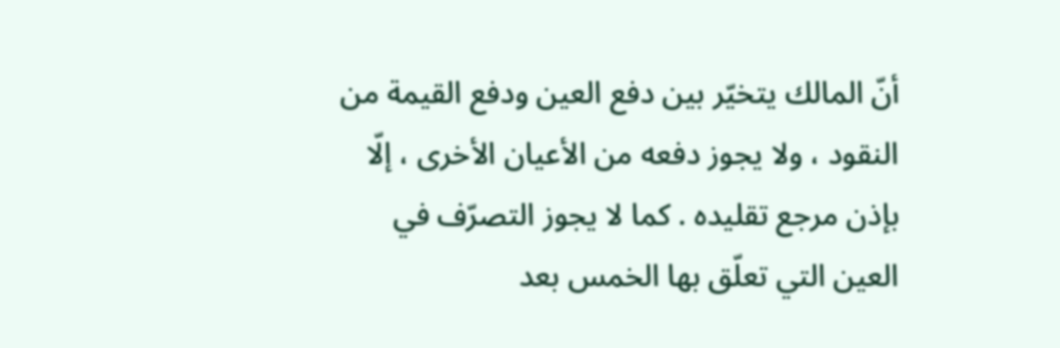أنّ المالك يتخيّر بين دفع العين ودفع القيمة من النقود ، ولا يجوز دفعه من الأعيان الأخرى ، إلّا بإذن مرجع تقليده . كما لا يجوز التصرّف في العين التي تعلّق بها الخمس بعد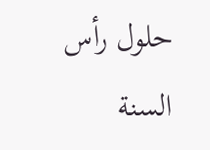حلول رأس السنة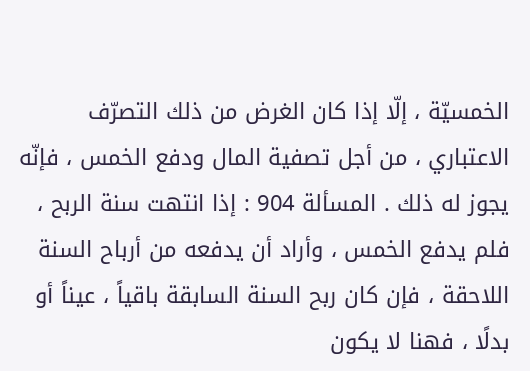الخمسيّة ، إلّا إذا كان الغرض من ذلك التصرّف الاعتباري ، من أجل تصفية المال ودفع الخمس ، فإنّه يجوز له ذلك . المسألة 904 : إذا انتهت سنة الربح ، فلم يدفع الخمس ، وأراد أن يدفعه من أرباح السنة اللاحقة ، فإن كان ربح السنة السابقة باقياً ، عيناً أو بدلًا ، فهنا لا يكون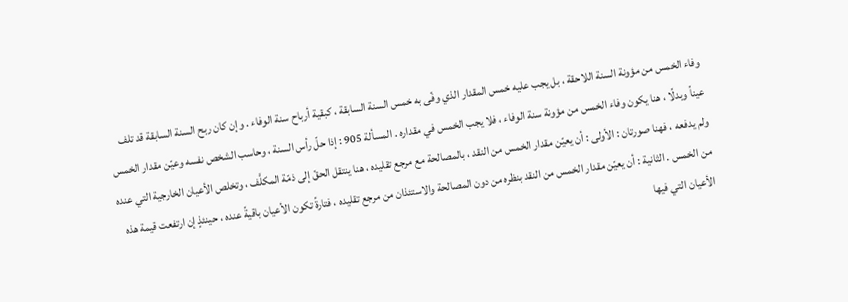وفاء الخمس من مؤونة السنة اللاحقة ، بل يجب عليه خمس المقدار الذي وفّى به خمس السنة السابقة ، كبقية أرباح سنة الوفاء . وإن كان ربح السنة السابقة قد تلف عيناً وبدلًا ، هنا يكون وفاء الخمس من مؤونة سنة الوفاء ، فلا يجب الخمس في مقداره . المسألة 905 : إذا حلّ رأس السنة ، وحاسب الشخص نفسه وعيّن مقدار الخمس ولم يدفعه ، فهنا صورتان : الأولى : أن يعيّن مقدار الخمس من النقد ، بالمصالحة مع مرجع تقليده ، هنا ينتقل الحقّ إلى ذمّة المكلَّف ، وتخلص الأعيان الخارجية التي عنده من الخمس . الثانية : أن يعيّن مقدار الخمس من النقد بنظره من دون المصالحة والاستئذان من مرجع تقليده ، فتارةً تكون الأعيان باقيةً عنده ، حينئذٍ إن ارتفعت قيمة هذه الأعيان التي فيها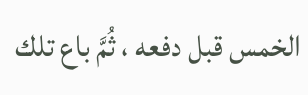الخمس قبل دفعه ، ثُمَّ باع تلك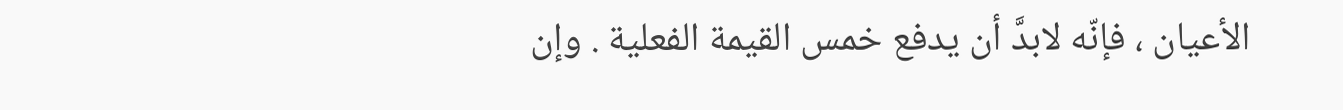الأعيان ، فإنّه لابدَّ أن يدفع خمس القيمة الفعلية . وإن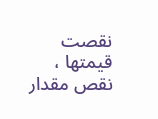نقصت قيمتها ، نقص مقدار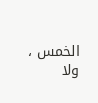الخمس ، ولا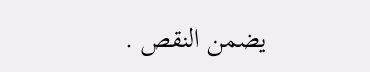يضمن النقص .